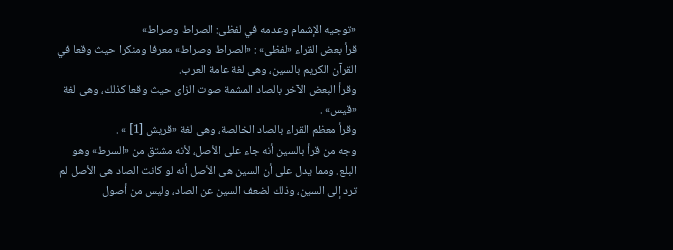«توجيه الإشمام وعدمه في لفظى: الصراط وصراط»
قرأ بعض القراء «لفظى» : «الصراط وصراط» معرفا ومنكرا حيث وقعا في القرآن الكريم بالسين، وهى لغة عامة العرب.
وقرأ البعض الآخر بالصاد المشمة صوت الزاى حيث وقعا كذلك، وهى لغة «قيس» .
وقرأ معظم القراء بالصاد الخالصة، وهى لغة «قريش [1] » .
وجه من قرأ بالسين أنه جاء على الأصل، لأنه مشتق من «السرط» وهو البلع. ومما يدل على أن السين هى الأصل أنه لو كانت الصاد هى الأصل لم ترد إلى السين، وذلك لضعف السين عن الصاد، وليس من أصول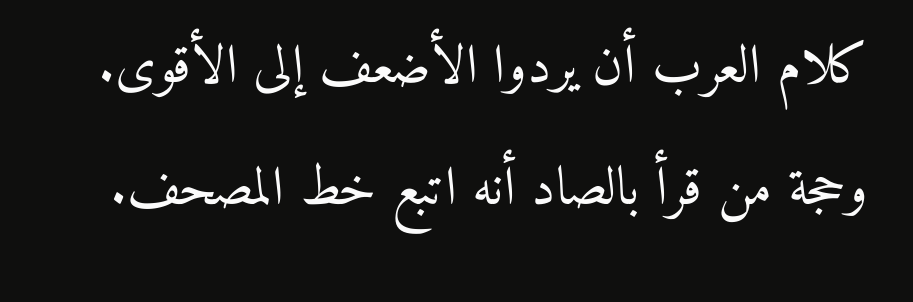كلام العرب أن يردوا الأضعف إلى الأقوى.
وحجة من قرأ بالصاد أنه اتبع خط المصحف.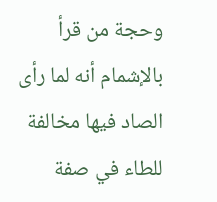وحجة من قرأ بالإشمام أنه لما رأى الصاد فيها مخالفة للطاء في صفة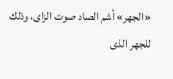«الجهر» أشم الصاد صوت الزاى، وذلك للجهر الذى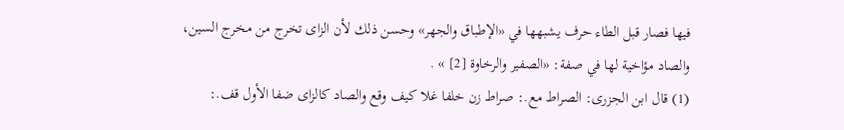فيها فصار قبل الطاء حرف يشبهها في «الإطباق والجهر» وحسن ذلك لأن الزاى تخرج من مخرج السين، والصاد مؤاخية لها في صفة: «الصفير والرخاوة [2] » .
(1) قال ابن الجزرى: الصراط مع.: صراط زن خلفا غلا كيف وقع والصاد كالزاى ضفا الأول قف.: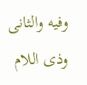وفيه والثانى وذى اللام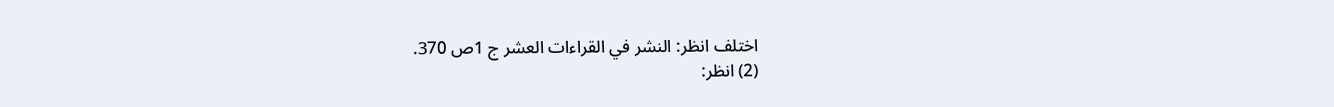اختلف انظر: النشر في القراءات العشر ج 1ص 370.
(2) انظر: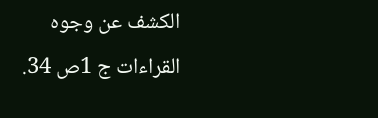الكشف عن وجوه القراءات ج 1ص 34.